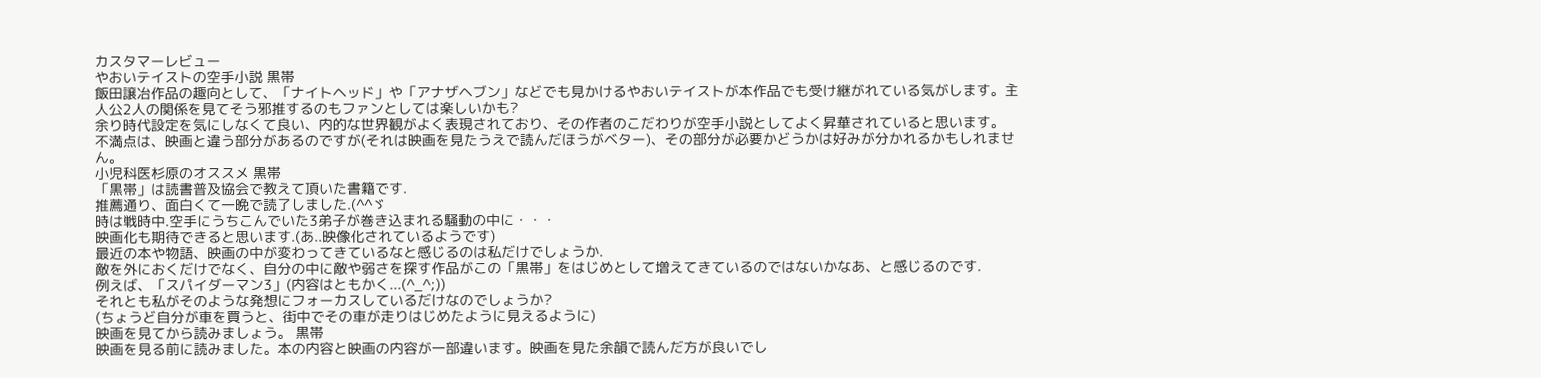カスタマーレビュー
やおいテイストの空手小説 黒帯
飯田譲冶作品の趣向として、「ナイトヘッド」や「アナザヘブン」などでも見かけるやおいテイストが本作品でも受け継がれている気がします。主人公2人の関係を見てそう邪推するのもファンとしては楽しいかも?
余り時代設定を気にしなくて良い、内的な世界観がよく表現されており、その作者のこだわりが空手小説としてよく昇華されていると思います。
不満点は、映画と違う部分があるのですが(それは映画を見たうえで読んだほうがベター)、その部分が必要かどうかは好みが分かれるかもしれません。
小児科医杉原のオススメ 黒帯
「黒帯」は読書普及協会で教えて頂いた書籍です.
推薦通り、面白くて一晩で読了しました.(^^ゞ
時は戦時中.空手にうちこんでいた3弟子が巻き込まれる騒動の中に・・・
映画化も期待できると思います.(あ..映像化されているようです)
最近の本や物語、映画の中が変わってきているなと感じるのは私だけでしょうか.
敵を外におくだけでなく、自分の中に敵や弱さを探す作品がこの「黒帯」をはじめとして増えてきているのではないかなあ、と感じるのです.
例えば、「スパイダーマン3」(内容はともかく...(^_^;))
それとも私がそのような発想にフォーカスしているだけなのでしょうか?
(ちょうど自分が車を買うと、街中でその車が走りはじめたように見えるように)
映画を見てから読みましょう。 黒帯
映画を見る前に読みました。本の内容と映画の内容が一部違います。映画を見た余韻で読んだ方が良いでし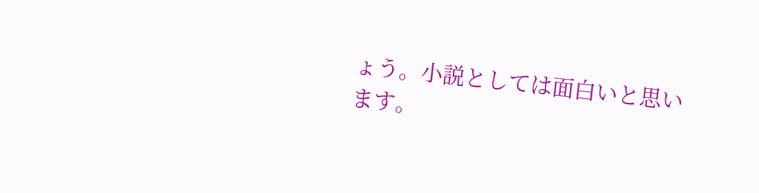ょう。小説としては面白いと思います。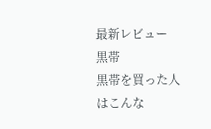最新レビュー 黒帯
黒帯を買った人はこんな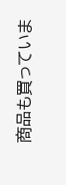商品も買っていま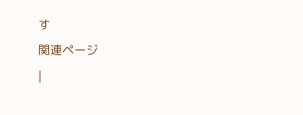す
関連ページ
|